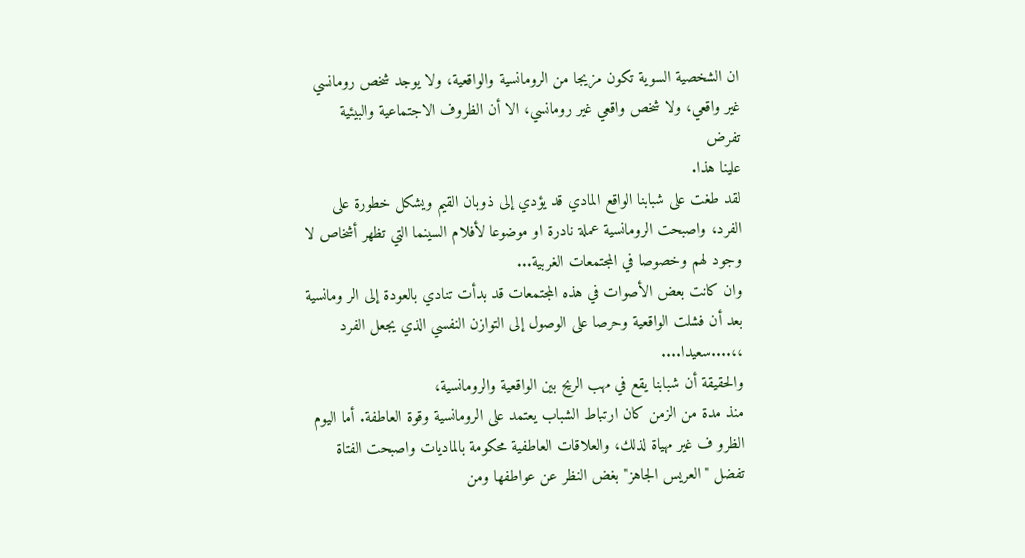ان الشخصية السوية تكون مزيجا من الرومانسية والواقعية، ولا يوجد شخص رومانسي
غير واقعي، ولا شخص واقعي غير رومانسي، الا أن الظروف الاجتماعية والبيئية تفرض
علينا هذا.
لقد طغت على شبابنا الواقع المادي قد يؤدي إلى ذوبان القيم ويشكل خطورة على الفرد، واصبحت الرومانسية عملة نادرة او موضوعا لأفلام السينما التي تظهر أشخاص لا وجود لهم وخصوصا في المجتمعات الغربية...
وان كانت بعض الأصوات في هذه المجتمعات قد بدأت تنادي بالعودة إلى الر ومانسية بعد أن فشلت الواقعية وحرصا على الوصول إلى التوازن النفسي الذي يجعل الفرد ،،....سعيدا....
والحقيقة أن شبابنا يقع في مهب الريح بين الواقعية والرومانسية،
منذ مدة من الزمن كان ارتباط الشباب يعتمد على الرومانسية وقوة العاطفة. أما اليوم الظرو ف غير مهياة لذلك، والعلاقات العاطفية محكومة بالماديات واصبحت الفتاة تفضل "العريس الجاهز" بغض النظر عن عواطفها ومن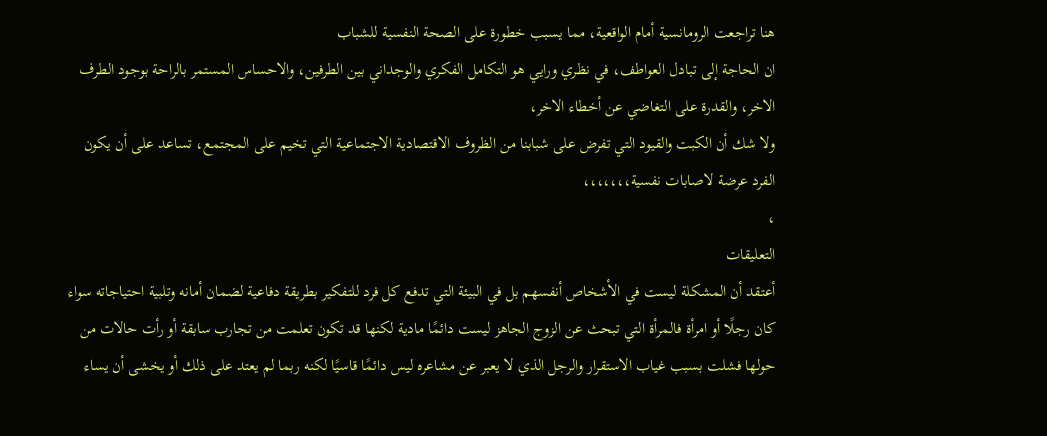هنا تراجعت الرومانسية أمام الواقعية، مما يسبب خطورة على الصحة النفسية للشباب
ان الحاجة إلى تبادل العواطف، في نظري ورايي هو التكامل الفكري والوجداني بين الطرفين، والاحساس المستمر بالراحة بوجود الطرف الاخر، والقدرة على التغاضي عن أخطاء الاخر،
ولا شك أن الكبت والقيود التي تفرض على شبابنا من الظروف الاقتصادية الاجتماعية التي تخيم على المجتمع، تساعد على أن يكون الفرد عرضة لاصابات نفسية،،،،،،،
،
التعليقات
أعتقد أن المشكلة ليست في الأشخاص أنفسهم بل في البيئة التي تدفع كل فرد للتفكير بطريقة دفاعية لضمان أمانه وتلبية احتياجاته سواء كان رجلًا أو امرأة فالمرأة التي تبحث عن الزوج الجاهز ليست دائمًا مادية لكنها قد تكون تعلمت من تجارب سابقة أو رأت حالات من حولها فشلت بسبب غياب الاستقرار والرجل الذي لا يعبر عن مشاعره ليس دائمًا قاسيًا لكنه ربما لم يعتد على ذلك أو يخشى أن يساء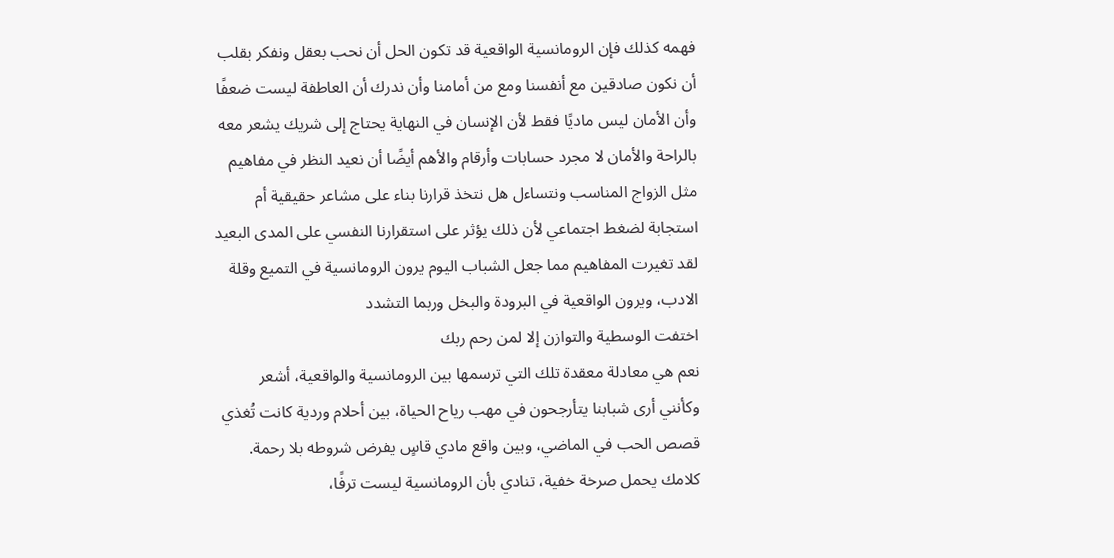فهمه كذلك فإن الرومانسية الواقعية قد تكون الحل أن نحب بعقل ونفكر بقلب أن نكون صادقين مع أنفسنا ومع من أمامنا وأن ندرك أن العاطفة ليست ضعفًا وأن الأمان ليس ماديًا فقط لأن الإنسان في النهاية يحتاج إلى شريك يشعر معه بالراحة والأمان لا مجرد حسابات وأرقام والأهم أيضًا أن نعيد النظر في مفاهيم مثل الزواج المناسب ونتساءل هل نتخذ قرارنا بناء على مشاعر حقيقية أم استجابة لضغط اجتماعي لأن ذلك يؤثر على استقرارنا النفسي على المدى البعيد
لقد تغيرت المفاهيم مما جعل الشباب اليوم يرون الرومانسية في التميع وقلة الادب، ويرون الواقعية في البرودة والبخل وربما التشدد
اختفت الوسطية والتوازن إلا لمن رحم ربك
نعم هي معادلة معقدة تلك التي ترسمها بين الرومانسية والواقعية، أشعر وكأنني أرى شبابنا يتأرجحون في مهب رياح الحياة، بين أحلام وردية كانت تُغذي قصص الحب في الماضي، وبين واقع مادي قاسٍ يفرض شروطه بلا رحمة. كلامك يحمل صرخة خفية، تنادي بأن الرومانسية ليست ترفًا،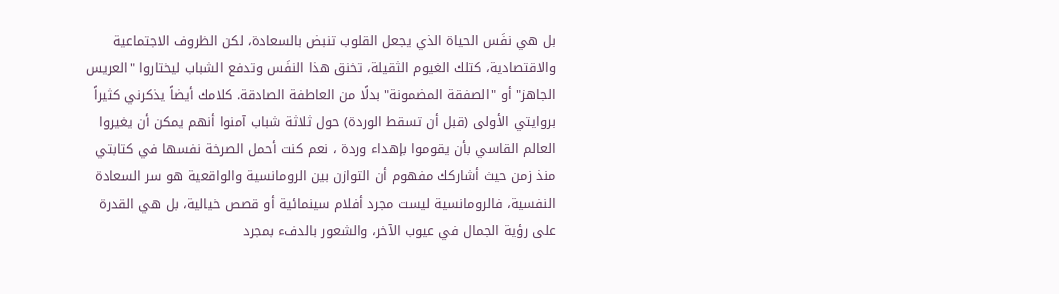بل هي نفَس الحياة الذي يجعل القلوب تنبض بالسعادة، لكن الظروف الاجتماعية والاقتصادية، كتلك الغيوم الثقيلة، تخنق هذا النفَس وتدفع الشباب ليختاروا "العريس الجاهز" أو "الصفقة المضمونة" بدلًا من العاطفة الصادقة. كلامك أيضاً يذكرني كثيراً بروايتي الأولى (قبل أن تسقط الوردة) حول ثلاثة شباب آمنوا أنهم يمكن أن يغيروا العالم القاسي بأن يقوموا بإهداء وردة ، نعم كنت أحمل الصرخة نفسها في كتابتي منذ زمن حيث أشاركك مفهوم أن التوازن بين الرومانسية والواقعية هو سر السعادة النفسية، فالرومانسية ليست مجرد أفلام سينمائية أو قصص خيالية، بل هي القدرة على رؤية الجمال في عيوب الآخر، والشعور بالدفء بمجرد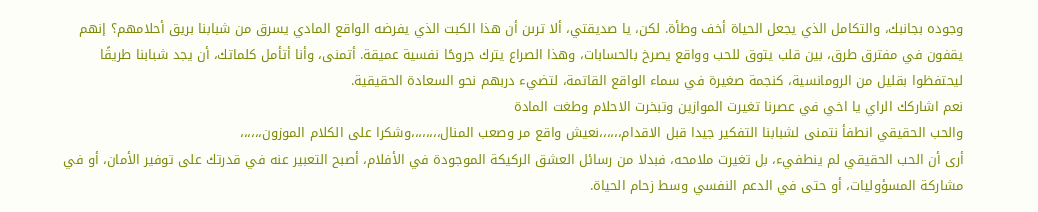وجوده بجانبك، والتكامل الذي يجعل الحياة أخف وطأة. لكن، يا صديقتي، ألا ترىن أن هذا الكبت الذي يفرضه الواقع المادي يسرق من شبابنا بريق أحلامهم؟ إنهم يقفون في مفترق طرق، بين قلب يتوق للحب وواقع يصرخ بالحسابات، وهذا الصراع يترك جروحًا نفسية عميقة. أتمنى، وأنا أتأمل كلماتك، أن يجد شبابنا طريقًا ليحتفظوا بقليل من الرومانسية، كنجمة صغيرة في سماء الواقع القاتمة، لتضيء دربهم نحو السعادة الحقيقية.
نعم اشاركك الراي يا اخي في عصرنا تغيرت الموازين وتبخرت الاحلام وطغت المادة
والحب الحقيقي انطفأ نتمنى لشبابنا التفكير جيدا قبل الاقدام،،،،،،نعيش واقع مر وصعب المنال،،،،،،،،وشكرا على الكلام الموزون،،،،،،
أرى أن الحب الحقيقي لم ينطفيء، بل تغيرت ملامحه، فبدلا من رسائل العشق الركيكة الموجودة في الأفلام، أصبح التعبير عنه في قدرتك على توفير الأمان، أو في مشاركة المسؤوليات، أو حتى في الدعم النفسي وسط زحام الحياة.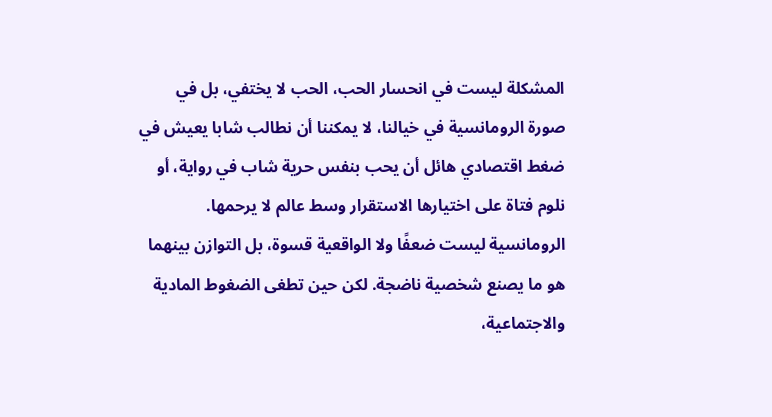المشكلة ليست في انحسار الحب، الحب لا يختفي، بل في صورة الرومانسية في خيالنا، لا يمكننا أن نطالب شابا يعيش في ضغط اقتصادي هائل أن يحب بنفس حرية شاب في رواية، أو نلوم فتاة على اختيارها الاستقرار وسط عالم لا يرحمها.
الرومانسية ليست ضعفًا ولا الواقعية قسوة، بل التوازن بينهما هو ما يصنع شخصية ناضجة. لكن حين تطغى الضغوط المادية والاجتماعية،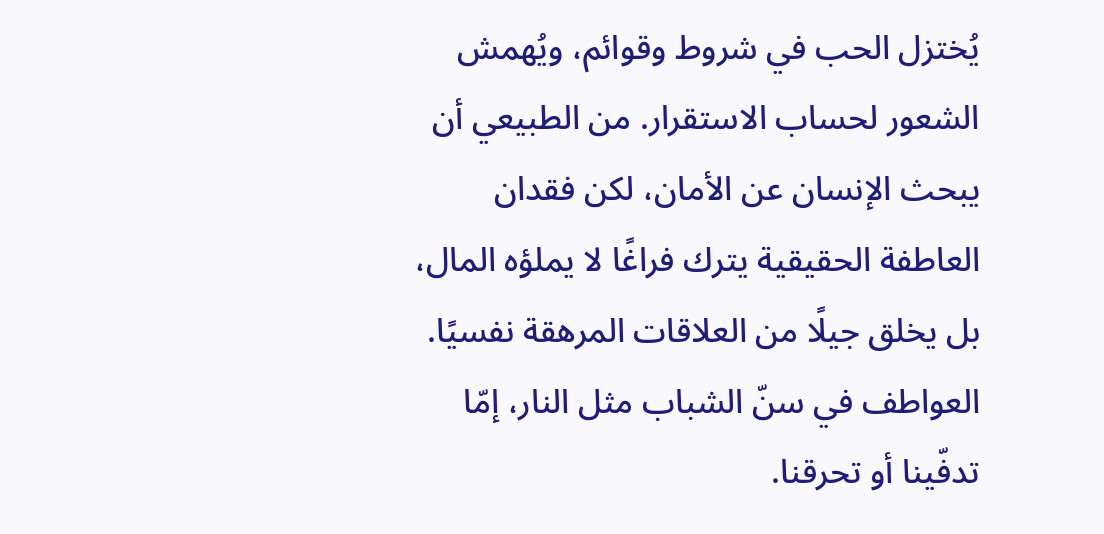يُختزل الحب في شروط وقوائم، ويُهمش الشعور لحساب الاستقرار. من الطبيعي أن يبحث الإنسان عن الأمان، لكن فقدان العاطفة الحقيقية يترك فراغًا لا يملؤه المال، بل يخلق جيلًا من العلاقات المرهقة نفسيًا.
العواطف في سنّ الشباب مثل النار، إمّا تدفّينا أو تحرقنا.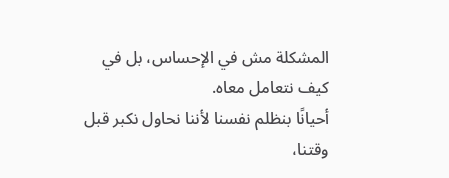المشكلة مش في الإحساس، بل في كيف نتعامل معاه.
أحيانًا بنظلم نفسنا لأننا نحاول نكبر قبل وقتنا،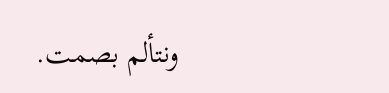ونتألم بصمت.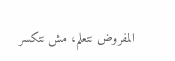المفروض نتعلم، مش نتكسر